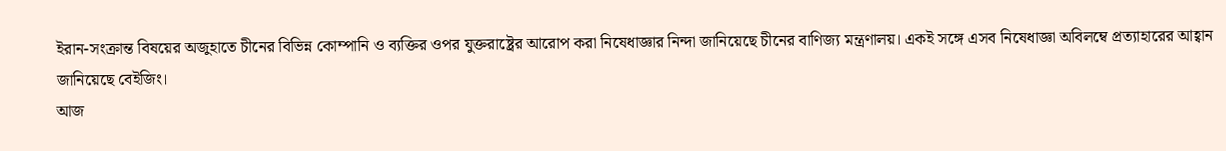ইরান-সংক্রান্ত বিষয়ের অজুহাতে চীনের বিভিন্ন কোম্পানি ও ব্যক্তির ওপর যুক্তরাষ্ট্রের আরোপ করা নিষেধাজ্ঞার নিন্দা জানিয়েছে চীনের বাণিজ্য মন্ত্রণালয়। একই সঙ্গে এসব নিষেধাজ্ঞা অবিলম্বে প্রত্যাহারের আহ্বান জানিয়েছে বেইজিং।
আজ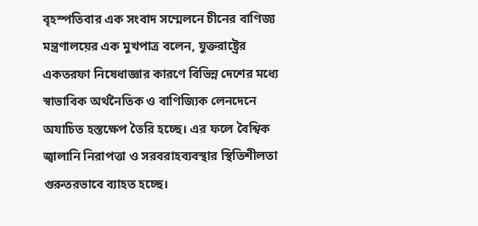বৃহস্পতিবার এক সংবাদ সম্মেলনে চীনের বাণিজ্য মন্ত্রণালয়ের এক মুখপাত্র বলেন, যুক্তরাষ্ট্রের একতরফা নিষেধাজ্ঞার কারণে বিভিন্ন দেশের মধ্যে স্বাভাবিক অর্থনৈতিক ও বাণিজ্যিক লেনদেনে অযাচিত হস্তক্ষেপ তৈরি হচ্ছে। এর ফলে বৈশ্বিক জ্বালানি নিরাপত্তা ও সরবরাহব্যবস্থার স্থিতিশীলতা গুরুতরভাবে ব্যাহত হচ্ছে।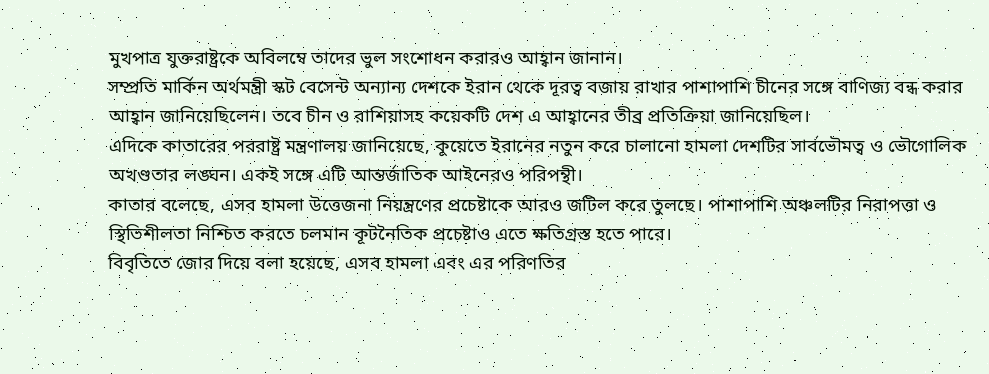মুখপাত্র যুক্তরাষ্ট্রকে অবিলম্বে তাদের ভুল সংশোধন করারও আহ্বান জানান।
সম্প্রতি মার্কিন অর্থমন্ত্রী স্কট বেসেন্ট অন্যান্য দেশকে ইরান থেকে দূরত্ব বজায় রাখার পাশাপাশি চীনের সঙ্গে বাণিজ্য বন্ধ করার আহ্বান জানিয়েছিলেন। তবে চীন ও রাশিয়াসহ কয়েকটি দেশ এ আহ্বানের তীব্র প্রতিক্রিয়া জানিয়েছিল।
এদিকে কাতারের পররাষ্ট্র মন্ত্রণালয় জানিয়েছে, কুয়েতে ইরানের নতুন করে চালানো হামলা দেশটির সার্বভৌমত্ব ও ভৌগোলিক অখণ্ডতার লঙ্ঘন। একই সঙ্গে এটি আন্তর্জাতিক আইনেরও পরিপন্থী।
কাতার বলেছে, এসব হামলা উত্তেজনা নিয়ন্ত্রণের প্রচেষ্টাকে আরও জটিল করে তুলছে। পাশাপাশি অঞ্চলটির নিরাপত্তা ও স্থিতিশীলতা নিশ্চিত করতে চলমান কূটনৈতিক প্রচেষ্টাও এতে ক্ষতিগ্রস্ত হতে পারে।
বিবৃতিতে জোর দিয়ে বলা হয়েছে, এসব হামলা এবং এর পরিণতির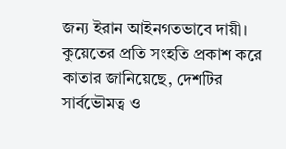জন্য ইরান আইনগতভাবে দায়ী।
কুয়েতের প্রতি সংহতি প্রকাশ করে কাতার জানিয়েছে, দেশটির সার্বভৌমত্ব ও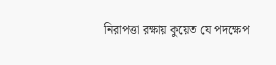নিরাপত্তা রক্ষায় কুয়েত যে পদক্ষেপ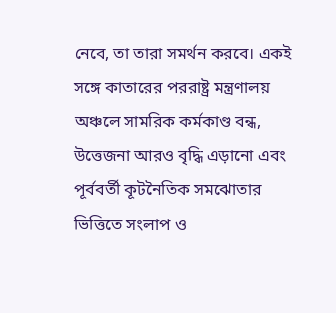নেবে, তা তারা সমর্থন করবে। একই সঙ্গে কাতারের পররাষ্ট্র মন্ত্রণালয় অঞ্চলে সামরিক কর্মকাণ্ড বন্ধ, উত্তেজনা আরও বৃদ্ধি এড়ানো এবং পূর্ববর্তী কূটনৈতিক সমঝোতার ভিত্তিতে সংলাপ ও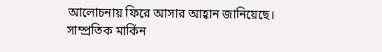আলোচনায় ফিরে আসার আহ্বান জানিয়েছে।
সাম্প্রতিক মার্কিন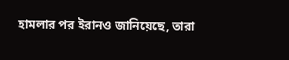হামলার পর ইরানও জানিয়েছে, তারা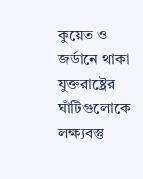কুয়েত ও জর্ডানে থাকা যুক্তরাষ্ট্রের ঘাঁটিগুলোকে লক্ষ্যবস্তু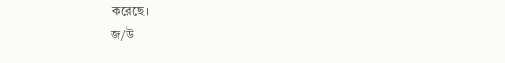করেছে।
জ/উ